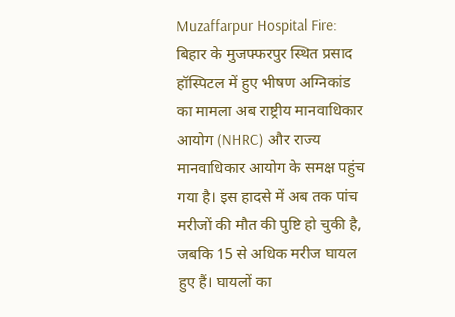Muzaffarpur Hospital Fire: बिहार के मुजफ्फरपुर स्थित प्रसाद हॉस्पिटल में हुए भीषण अग्निकांड का मामला अब राष्ट्रीय मानवाधिकार आयोग (NHRC) और राज्य मानवाधिकार आयोग के समक्ष पहुंच गया है। इस हादसे में अब तक पांच मरीजों की मौत की पुष्टि हो चुकी है, जबकि 15 से अधिक मरीज घायल हुए हैं। घायलों का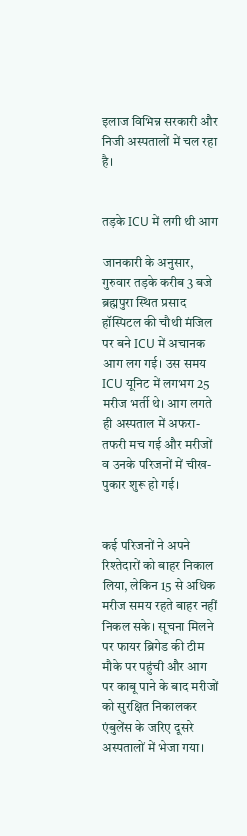इलाज विभिन्न सरकारी और निजी अस्पतालों में चल रहा है।


तड़के ICU में लगी थी आग

जानकारी के अनुसार, गुरुवार तड़के करीब 3 बजे ब्रह्मपुरा स्थित प्रसाद हॉस्पिटल की चौथी मंजिल पर बने ICU में अचानक आग लग गई। उस समय ICU यूनिट में लगभग 25 मरीज भर्ती थे। आग लगते ही अस्पताल में अफरा-तफरी मच गई और मरीजों व उनके परिजनों में चीख-पुकार शुरू हो गई।


कई परिजनों ने अपने रिश्तेदारों को बाहर निकाल लिया, लेकिन 15 से अधिक मरीज समय रहते बाहर नहीं निकल सके। सूचना मिलने पर फायर ब्रिगेड की टीम मौके पर पहुंची और आग पर काबू पाने के बाद मरीजों को सुरक्षित निकालकर एंबुलेंस के जरिए दूसरे अस्पतालों में भेजा गया।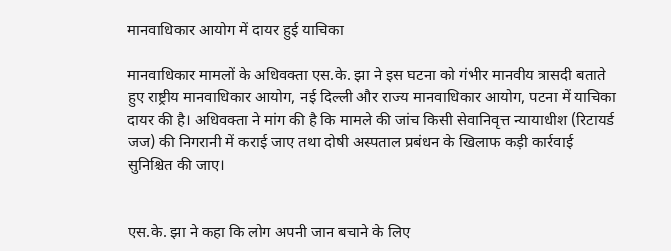मानवाधिकार आयोग में दायर हुई याचिका

मानवाधिकार मामलों के अधिवक्ता एस.के. झा ने इस घटना को गंभीर मानवीय त्रासदी बताते हुए राष्ट्रीय मानवाधिकार आयोग, नई दिल्ली और राज्य मानवाधिकार आयोग, पटना में याचिका दायर की है। अधिवक्ता ने मांग की है कि मामले की जांच किसी सेवानिवृत्त न्यायाधीश (रिटायर्ड जज) की निगरानी में कराई जाए तथा दोषी अस्पताल प्रबंधन के खिलाफ कड़ी कार्रवाई सुनिश्चित की जाए।


एस.के. झा ने कहा कि लोग अपनी जान बचाने के लिए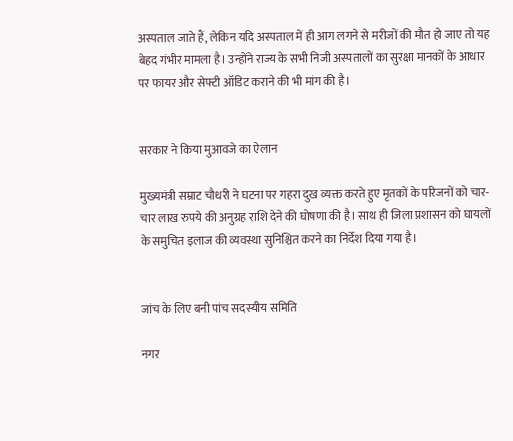अस्पताल जाते हैं, लेकिन यदि अस्पताल में ही आग लगने से मरीजों की मौत हो जाए तो यह बेहद गंभीर मामला है। उन्होंने राज्य के सभी निजी अस्पतालों का सुरक्षा मानकों के आधार पर फायर और सेफ्टी ऑडिट कराने की भी मांग की है।


सरकार ने किया मुआवजे का ऐलान

मुख्यमंत्री सम्राट चौधरी ने घटना पर गहरा दुख व्यक्त करते हुए मृतकों के परिजनों को चार-चार लाख रुपये की अनुग्रह राशि देने की घोषणा की है। साथ ही जिला प्रशासन को घायलों के समुचित इलाज की व्यवस्था सुनिश्चित करने का निर्देश दिया गया है।


जांच के लिए बनी पांच सदस्यीय समिति

नगर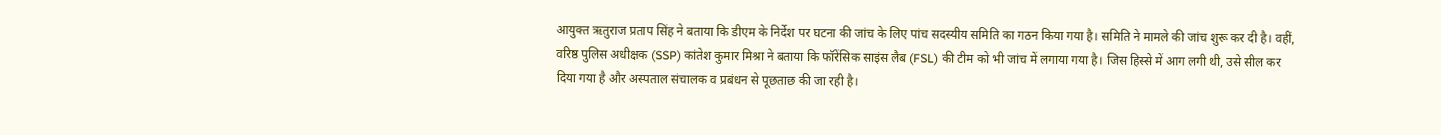आयुक्त ऋतुराज प्रताप सिंह ने बताया कि डीएम के निर्देश पर घटना की जांच के लिए पांच सदस्यीय समिति का गठन किया गया है। समिति ने मामले की जांच शुरू कर दी है। वहीं, वरिष्ठ पुलिस अधीक्षक (SSP) कांतेश कुमार मिश्रा ने बताया कि फॉरेंसिक साइंस लैब (FSL) की टीम को भी जांच में लगाया गया है। जिस हिस्से में आग लगी थी, उसे सील कर दिया गया है और अस्पताल संचालक व प्रबंधन से पूछताछ की जा रही है।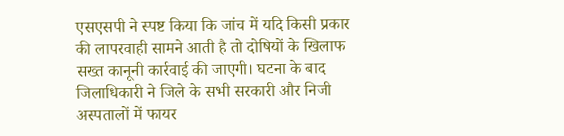एसएसपी ने स्पष्ट किया कि जांच में यदि किसी प्रकार की लापरवाही सामने आती है तो दोषियों के खिलाफ सख्त कानूनी कार्रवाई की जाएगी। घटना के बाद जिलाधिकारी ने जिले के सभी सरकारी और निजी अस्पतालों में फायर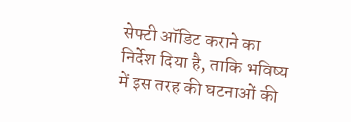सेफ्टी ऑडिट कराने का निर्देश दिया है, ताकि भविष्य में इस तरह की घटनाओं की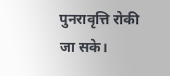पुनरावृत्ति रोकी जा सके।